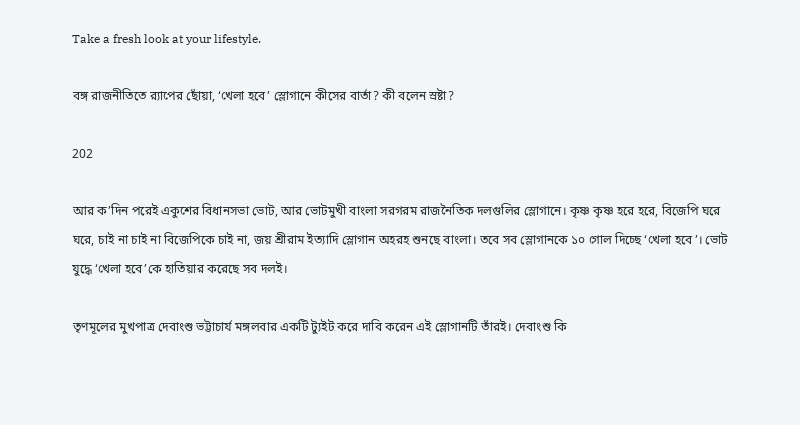Take a fresh look at your lifestyle.

বঙ্গ রাজনীতিতে র‍্যাপের ছোঁয়া, ‘খেলা হবে’ স্লোগানে কীসের বার্তা? কী বলেন স্রষ্টা?

202

আর ক’দিন পরেই একুশের বিধানসভা ভোট, আর ভোটমুখী বাংলা সরগরম রাজনৈতিক দলগুলির স্লোগানে। কৃষ্ণ কৃষ্ণ হরে হরে, বিজেপি ঘরে ঘরে, চাই না চাই না বিজেপিকে চাই না, জয় শ্রীরাম ইত্যাদি স্লোগান অহরহ শুনছে বাংলা। তবে সব স্লোগানকে ১০ গোল দিচ্ছে ‘খেলা হবে’। ভোট যুদ্ধে ‘খেলা হবে’কে হাতিয়ার করেছে সব দলই।

তৃণমূলের মুখপাত্র দেবাংশু ভট্টাচার্য মঙ্গলবার একটি ট্যুইট করে দাবি করেন এই স্লোগানটি তাঁরই। দেবাংশু কি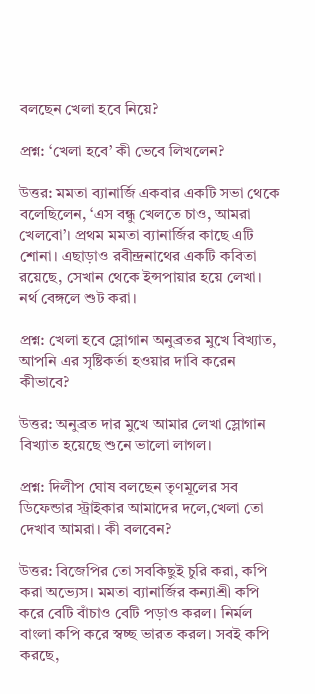বলছেন খেলা হবে নিয়ে?

প্রশ্ন: ‘খেলা হবে’ কী ভেবে লিখলেন?

উত্তর: মমতা ব্যানার্জি একবার একটি সভা থেকে বলেছিলেন, ‘এস বন্ধু খেলতে চাও, আমরা খেলবো’। প্রথম মমতা ব্যানার্জির কাছে এটি  শোনা। এছাড়াও রবীন্দ্রনাথের একটি কবিতা রয়েছে, সেখান থেকে ইন্সপায়ার হয়ে লেখা। নর্থ বেঙ্গলে শুট করা।

প্রশ্ন: খেলা হবে স্লোগান অনুব্রতর মুখে বিখ্যাত, আপনি এর সৃষ্টিকর্তা হওয়ার দাবি করেন কীভাবে?

উত্তর: অনুব্রত দার মুখে আমার লেখা স্লোগান বিখ্যাত হয়েছে শুনে ভালো লাগল।

প্রশ্ন: দিলীপ ঘোষ বলছেন তৃণমূলের সব ডিফেন্ডার স্ট্রাইকার আমাদের দলে,খেলা তো দেখাব আমরা। কী বলবেন?

উত্তর: বিজেপির তো সবকিছুই চুরি করা, কপি করা অভ্যেস। মমতা ব্যানার্জির কন্যাশ্রী কপি করে বেটি বাঁচাও বেটি পড়াও করল। নির্মল বাংলা কপি করে স্বচ্ছ ভারত করল। সবই কপি করছে,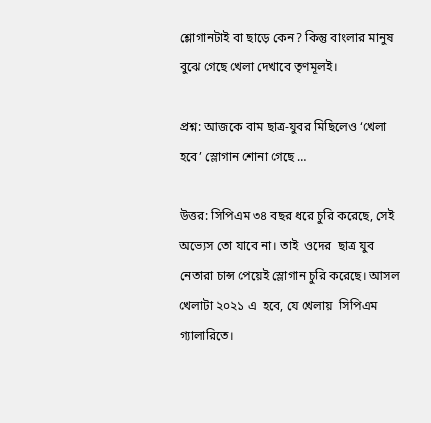শ্লোগানটাই বা ছাড়ে কেন? কিন্তু বাংলার মানুষ বুঝে গেছে খেলা দেখাবে তৃণমূলই।

প্রশ্ন: আজকে বাম ছাত্র-যুবর মিছিলেও ‘খেলা হবে’ স্লোগান শোনা গেছে …

উত্তর: সিপিএম ৩৪ বছর ধরে চুরি করেছে, সেই অভ্যেস তো যাবে না। তাই  ওদের  ছাত্র যুব নেতারা চান্স পেয়েই স্লোগান চুরি করেছে। আসল খেলাটা ২০২১ এ  হবে, যে খেলায়  সিপিএম গ্যালারিতে।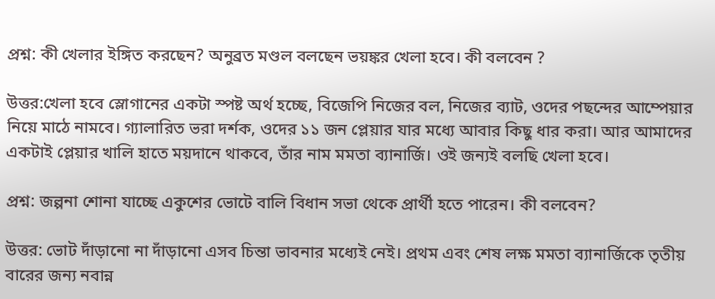প্রশ্ন: কী খেলার ইঙ্গিত করছেন? অনুব্রত মণ্ডল বলছেন ভয়ঙ্কর খেলা হবে। কী বলবেন ?

উত্তর:খেলা হবে স্লোগানের একটা স্পষ্ট অর্থ হচ্ছে, বিজেপি নিজের বল, নিজের ব্যাট, ওদের পছন্দের আম্পেয়ার নিয়ে মাঠে নামবে। গ্যালারিত ভরা দর্শক, ওদের ১১ জন প্লেয়ার যার মধ্যে আবার কিছু ধার করা। আর আমাদের একটাই প্লেয়ার খালি হাতে ময়দানে থাকবে, তাঁর নাম মমতা ব্যানার্জি। ওই জন্যই বলছি খেলা হবে।

প্রশ্ন: জল্পনা শোনা যাচ্ছে একুশের ভোটে বালি বিধান সভা থেকে প্রার্থী হতে পারেন। কী বলবেন?

উত্তর: ভোট দাঁড়ানো না দাঁড়ানো এসব চিন্তা ভাবনার মধ্যেই নেই। প্রথম এবং শেষ লক্ষ মমতা ব্যানার্জিকে তৃতীয় বারের জন্য নবান্ন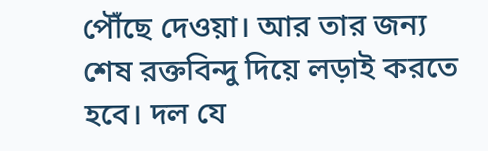পৌঁছে দেওয়া। আর তার জন্য শেষ রক্তবিন্দু দিয়ে লড়াই করতে হবে। দল যে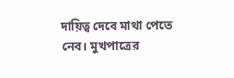দায়িত্ব দেবে মাথা পেতে নেব। মুখপাত্রের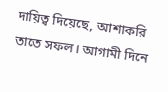দায়িত্ব দিয়েছে, আশাকরি তাতে সফল। আগামী দিনে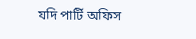যদি পার্টি অফিস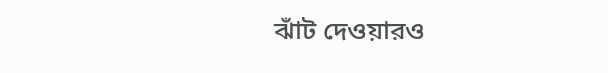ঝাঁট দেওয়ারও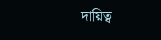দায়িত্ব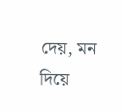দেয়, মন দিয়ে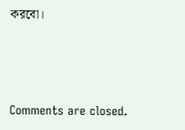করবো।



Comments are closed.